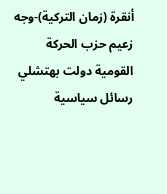أنقرة (زمان التركية)-وجه زعيم حزب الحركة القومية دولت بهتشلي رسائل سياسية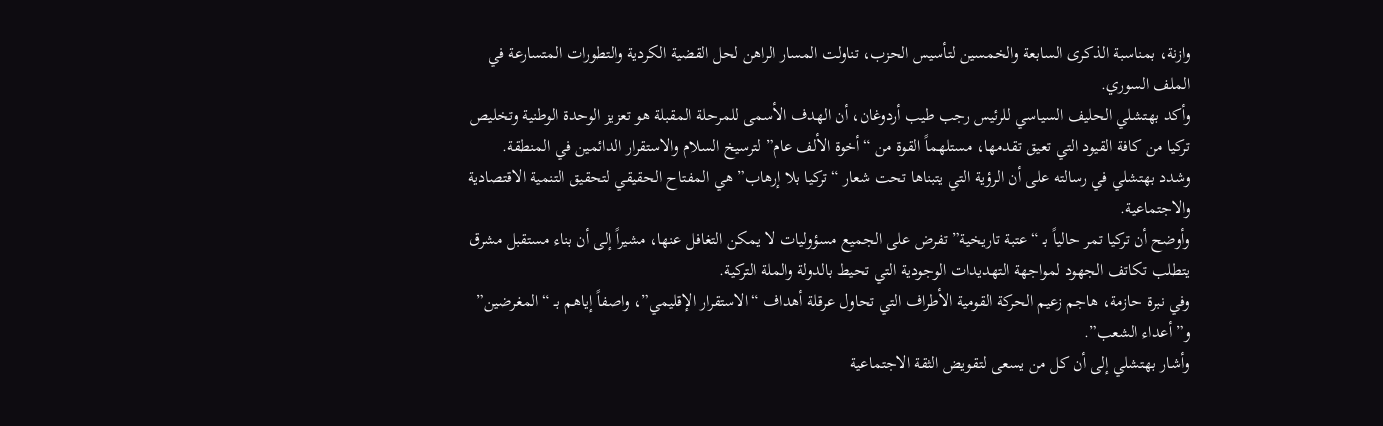وازنة، بمناسبة الذكرى السابعة والخمسين لتأسيس الحزب، تناولت المسار الراهن لحل القضية الكردية والتطورات المتسارعة في الملف السوري.
وأكد بهتشلي الحليف السياسي للرئيس رجب طيب أردوغان، أن الهدف الأسمى للمرحلة المقبلة هو تعزيز الوحدة الوطنية وتخليص تركيا من كافة القيود التي تعيق تقدمها، مستلهماً القوة من “أخوة الألف عام” لترسيخ السلام والاستقرار الدائمين في المنطقة.
وشدد بهتشلي في رسالته على أن الرؤية التي يتبناها تحت شعار “تركيا بلا إرهاب” هي المفتاح الحقيقي لتحقيق التنمية الاقتصادية والاجتماعية.
وأوضح أن تركيا تمر حالياً بـ “عتبة تاريخية” تفرض على الجميع مسؤوليات لا يمكن التغافل عنها، مشيراً إلى أن بناء مستقبل مشرق يتطلب تكاتف الجهود لمواجهة التهديدات الوجودية التي تحيط بالدولة والملة التركية.
وفي نبرة حازمة، هاجم زعيم الحركة القومية الأطراف التي تحاول عرقلة أهداف “الاستقرار الإقليمي”، واصفاً إياهم بـ “المغرضين” و”أعداء الشعب”.
وأشار بهتشلي إلى أن كل من يسعى لتقويض الثقة الاجتماعية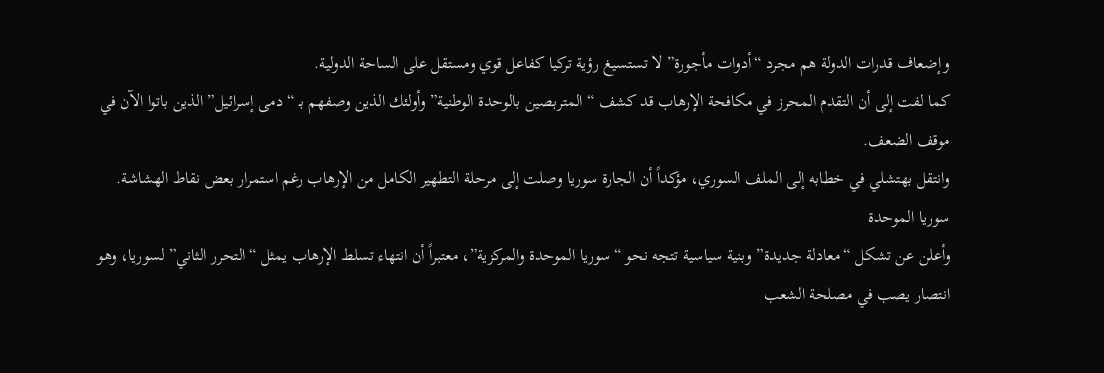وإضعاف قدرات الدولة هم مجرد “أدوات مأجورة” لا تستسيغ رؤية تركيا كفاعل قوي ومستقل على الساحة الدولية.
كما لفت إلى أن التقدم المحرز في مكافحة الإرهاب قد كشف “المتربصين بالوحدة الوطنية” وأولئك الذين وصفهم بـ “دمى إسرائيل” الذين باتوا الآن في موقف الضعف.
وانتقل بهتشلي في خطابه إلى الملف السوري، مؤكداً أن الجارة سوريا وصلت إلى مرحلة التطهير الكامل من الإرهاب رغم استمرار بعض نقاط الهشاشة.
سوريا الموحدة
وأعلن عن تشكل “معادلة جديدة” وبنية سياسية تتجه نحو “سوريا الموحدة والمركزية”، معتبراً أن انتهاء تسلط الإرهاب يمثل “التحرر الثاني” لسوريا، وهو انتصار يصب في مصلحة الشعب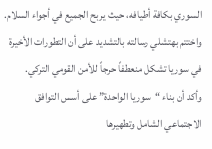السوري بكافة أطيافه، حيث يربح الجميع في أجواء السلام.
واختتم بهتشلي رسالته بالتشديد على أن التطورات الأخيرة في سوريا تشكل منعطفاً حرجاً للأمن القومي التركي.
وأكد أن بناء “سوريا الواحدة” على أسس التوافق الاجتماعي الشامل وتطهيرها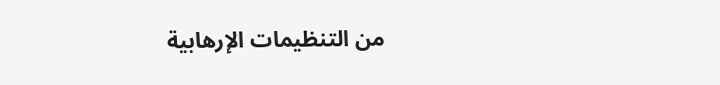من التنظيمات الإرهابية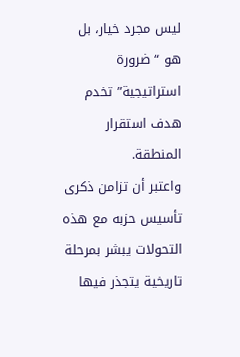ليس مجرد خيار، بل هو “ضرورة استراتيجية” تخدم هدف استقرار المنطقة.
واعتبر أن تزامن ذكرى تأسيس حزبه مع هذه التحولات يبشر بمرحلة تاريخية يتجذر فيها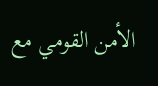الأمن القومي مع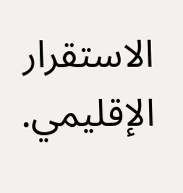الاستقرار الإقليمي.